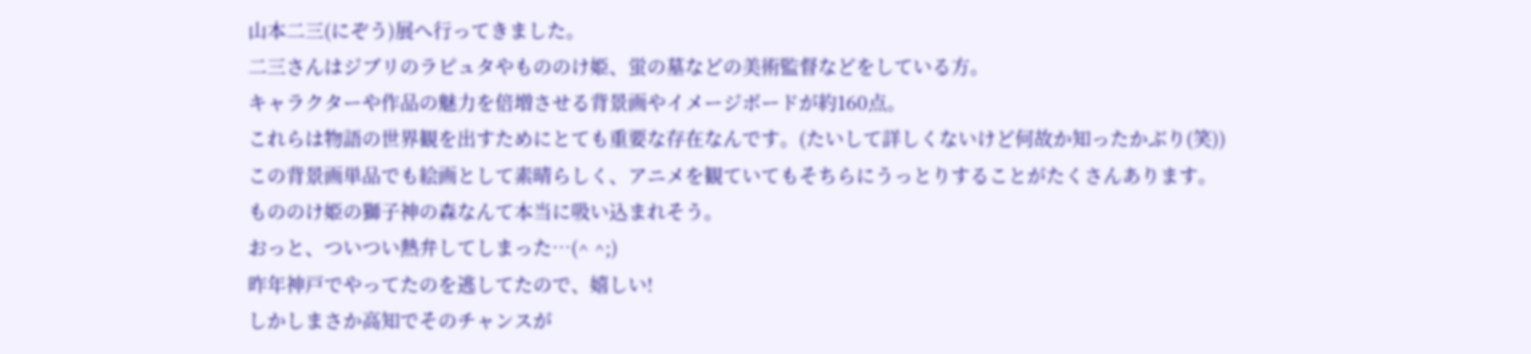山本二三(にぞう)展へ行ってきました。
二三さんはジブリのラピュタやもののけ姫、蛍の墓などの美術監督などをしている方。
キャラクターや作品の魅力を倍増させる背景画やイメージボードが約160点。
これらは物語の世界観を出すためにとても重要な存在なんです。(たいして詳しくないけど何故か知ったかぶり(笑))
この背景画単品でも絵画として素晴らしく、アニメを観ていてもそちらにうっとりすることがたくさんあります。
もののけ姫の獅子神の森なんて本当に吸い込まれそう。
おっと、ついつい熱弁してしまった…(^ ^;)
昨年神戸でやってたのを逃してたので、嬉しい!
しかしまさか高知でそのチャンスが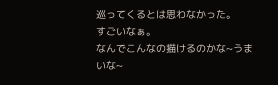巡ってくるとは思わなかった。
すごいなぁ。
なんでこんなの描けるのかな~うまいな~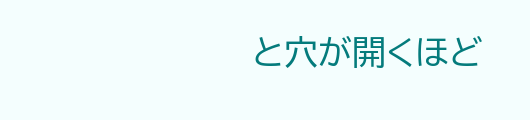と穴が開くほど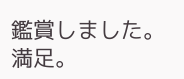鑑賞しました。
満足。